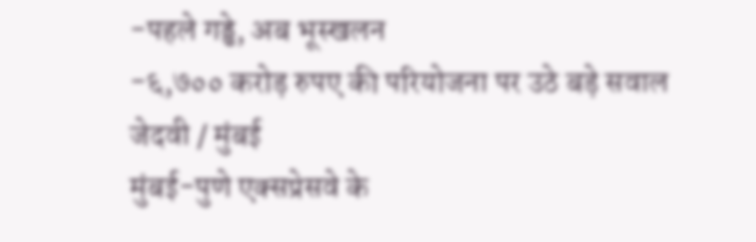-पहले गड्ढे, अब भूस्खलन
-६,७०० करोड़ रुपए की परियोजना पर उठे बड़े सवाल
जेदवी / मुंबई
मुंबई-पुणे एक्सप्रेसवे के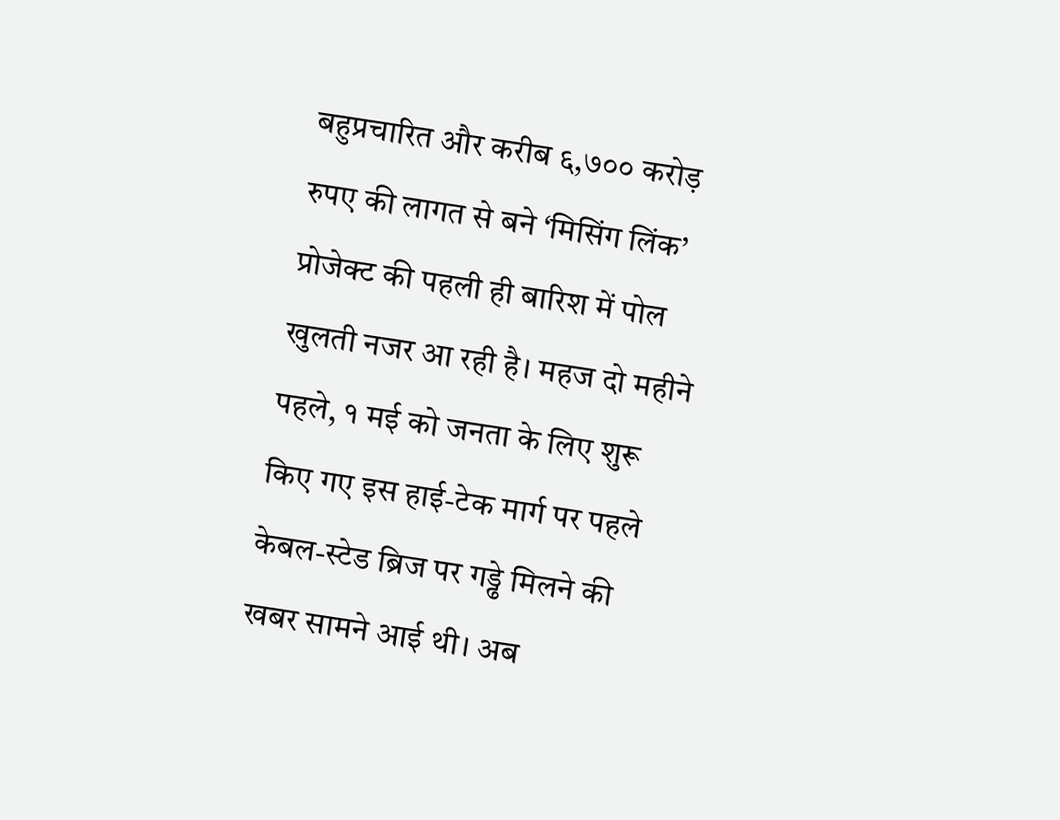बहुप्रचारित और करीब ६,७०० करोड़ रुपए की लागत से बने ‘मिसिंग लिंक’ प्रोजेक्ट की पहली ही बारिश में पोल खुलती नजर आ रही है। महज दो महीने पहले, १ मई को जनता के लिए शुरू किए गए इस हाई-टेक मार्ग पर पहले केबल-स्टेड ब्रिज पर गड्ढे मिलने की खबर सामने आई थी। अब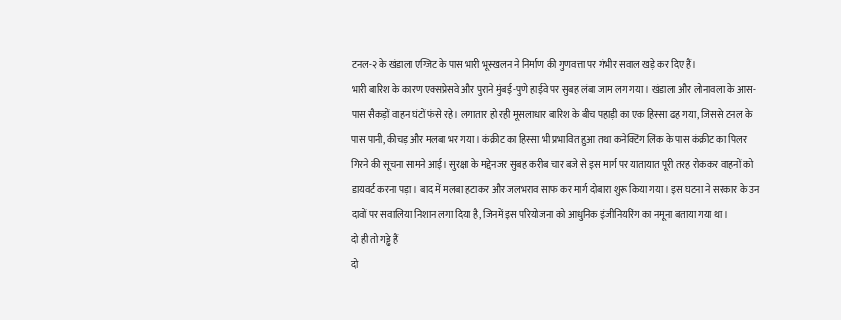टनल-२ के खंडाला एग्जिट के पास भारी भूस्खलन ने निर्माण की गुणवत्ता पर गंभीर सवाल खड़े कर दिए हैं।
भारी बारिश के कारण एक्सप्रेसवे और पुराने मुंबई-पुणे हाईवे पर सुबह लंबा जाम लग गया। खंडाला और लोनावला के आस-पास सैकड़ों वाहन घंटों फंसे रहे। लगातार हो रही मूसलाधार बारिश के बीच पहाड़ी का एक हिस्सा ढह गया, जिससे टनल के पास पानी, कीचड़ और मलबा भर गया। कंक्रीट का हिस्सा भी प्रभावित हुआ तथा कनेक्टिंग लिंक के पास कंक्रीट का पिलर गिरने की सूचना सामने आई। सुरक्षा के मद्देनजर सुबह करीब चार बजे से इस मार्ग पर यातायात पूरी तरह रोककर वाहनों को डायवर्ट करना पड़ा। बाद में मलबा हटाकर और जलभराव साफ कर मार्ग दोबारा शुरू किया गया। इस घटना ने सरकार के उन दावों पर सवालिया निशान लगा दिया है, जिनमें इस परियोजना को आधुनिक इंजीनियरिंग का नमूना बताया गया था।
दो ही तो गड्ढे हैं
दो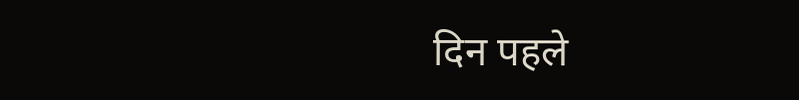दिन पहले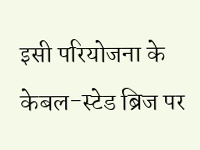इसी परियोजना के केबल-स्टेड ब्रिज पर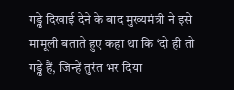गड्ढे दिखाई देने के बाद मुख्यमंत्री ने इसे मामूली बताते हुए कहा था कि ‘दो ही तो गड्ढे हैं, जिन्हें तुरंत भर दिया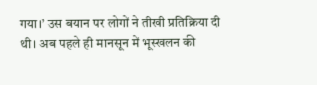गया।’ उस बयान पर लोगों ने तीखी प्रतिक्रिया दी थी। अब पहले ही मानसून में भूस्खलन की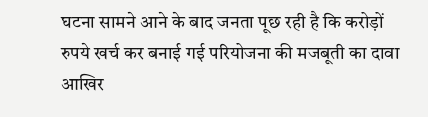घटना सामने आने के बाद जनता पूछ रही है कि करोड़ों रुपये खर्च कर बनाई गई परियोजना की मजबूती का दावा आखिर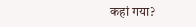कहां गया?